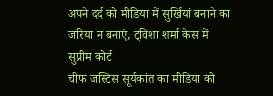अपने दर्द को मीडिया में सुर्खियां बनाने का जरिया न बनाएं, ट्विशा शर्मा केस में सुप्रीम कोर्ट
चीफ जस्टिस सूर्यकांत का मीडिया को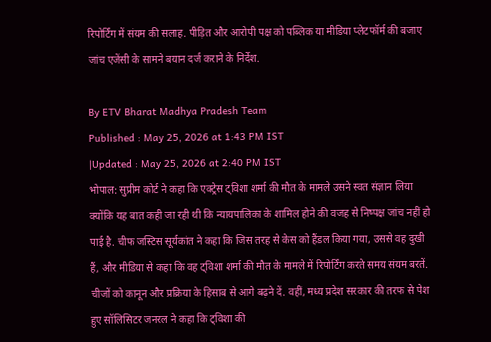रिपोर्टिंग में संयम की सलाह. पीड़ित और आरोपी पक्ष को पब्लिक या मीडिया प्लेटफॉर्म की बजाए जांच एजेंसी के सामने बयान दर्ज कराने के निर्देश.

By ETV Bharat Madhya Pradesh Team
Published : May 25, 2026 at 1:43 PM IST
|Updated : May 25, 2026 at 2:40 PM IST
भोपाल: सुप्रीम कोर्ट ने कहा कि एक्ट्रेस ट्विशा शर्मा की मौत के मामले उसने स्वत संज्ञान लिया क्योंकि यह बात कही जा रही थी कि न्यायपालिका के शामिल होने की वजह से निष्पक्ष जांच नहीं हो पाई है. चीफ जस्टिस सूर्यकांत ने कहा कि जिस तरह से केस को हैंडल किया गया, उससे वह दुखी हैं, और मीडिया से कहा कि वह ट्विशा शर्मा की मौत के मामले में रिपोर्टिंग करते समय संयम बरतें. चीजों को कानून और प्रक्रिया के हिसाब से आगे बढ़ने दें. वहीं, मध्य प्रदेश सरकार की तरफ से पेश हुए सॉलिसिटर जनरल ने कहा कि ट्विशा की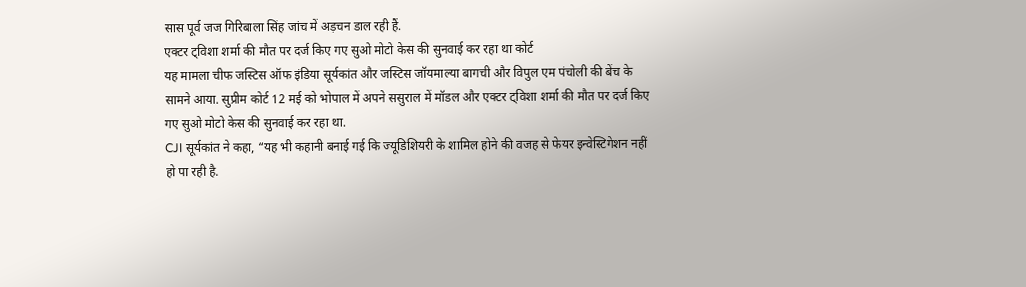सास पूर्व जज गिरिबाला सिंह जांच में अड़चन डाल रही हैं.
एक्टर ट्विशा शर्मा की मौत पर दर्ज किए गए सुओ मोटो केस की सुनवाई कर रहा था कोर्ट
यह मामला चीफ जस्टिस ऑफ इंडिया सूर्यकांत और जस्टिस जॉयमाल्या बागची और विपुल एम पंचोली की बेंच के सामने आया. सुप्रीम कोर्ट 12 मई को भोपाल में अपने ससुराल में मॉडल और एक्टर ट्विशा शर्मा की मौत पर दर्ज किए गए सुओ मोटो केस की सुनवाई कर रहा था.
CJI सूर्यकांत ने कहा, “यह भी कहानी बनाई गई कि ज्यूडिशियरी के शामिल होने की वजह से फेयर इन्वेस्टिगेशन नहीं हो पा रही है.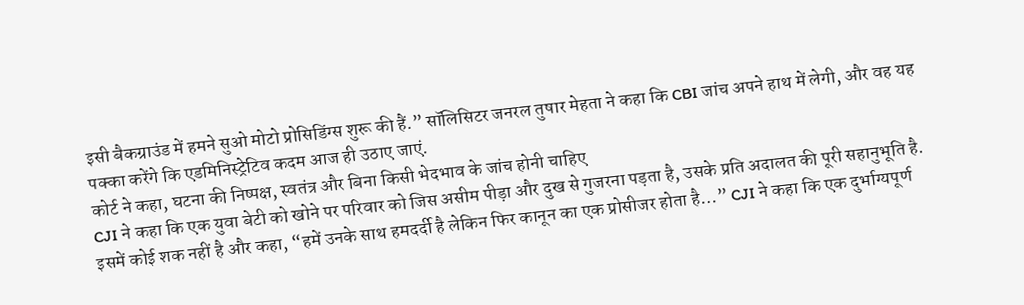इसी बैकग्राउंड में हमने सुओ मोटो प्रोसिडिंग्स शुरू की हैं.” सॉलिसिटर जनरल तुषार मेहता ने कहा कि CBI जांच अपने हाथ में लेगी, और वह यह पक्का करेंगे कि एडमिनिस्ट्रेटिव कदम आज ही उठाए जाएं.
कोर्ट ने कहा, घटना की निष्पक्ष, स्वतंत्र और बिना किसी भेदभाव के जांच होनी चाहिए
CJI ने कहा कि एक युवा बेटी को खोने पर परिवार को जिस असीम पीड़ा और दुख से गुजरना पड़ता है, उसके प्रति अदालत की पूरी सहानुभूति है. इसमें कोई शक नहीं है और कहा, “हमें उनके साथ हमदर्दी है लेकिन फिर कानून का एक प्रोसीजर होता है…” CJI ने कहा कि एक दुर्भाग्यपूर्ण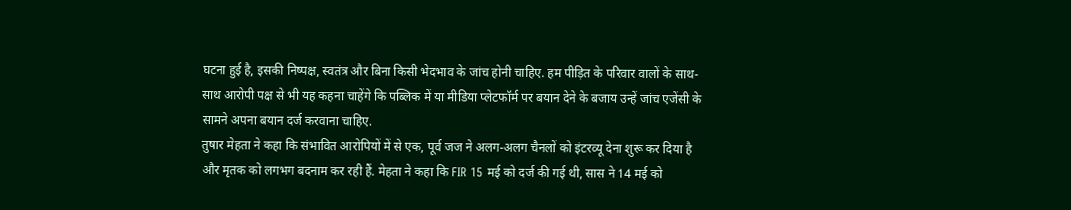घटना हुई है, इसकी निष्पक्ष, स्वतंत्र और बिना किसी भेदभाव के जांच होनी चाहिए. हम पीड़ित के परिवार वालों के साथ-साथ आरोपी पक्ष से भी यह कहना चाहेंगे कि पब्लिक में या मीडिया प्लेटफॉर्म पर बयान देने के बजाय उन्हें जांच एजेंसी के सामने अपना बयान दर्ज करवाना चाहिए.
तुषार मेहता ने कहा कि संभावित आरोपियों में से एक, पूर्व जज ने अलग-अलग चैनलों को इंटरव्यू देना शुरू कर दिया है और मृतक को लगभग बदनाम कर रही हैं. मेहता ने कहा कि FIR 15 मई को दर्ज की गई थी, सास ने 14 मई को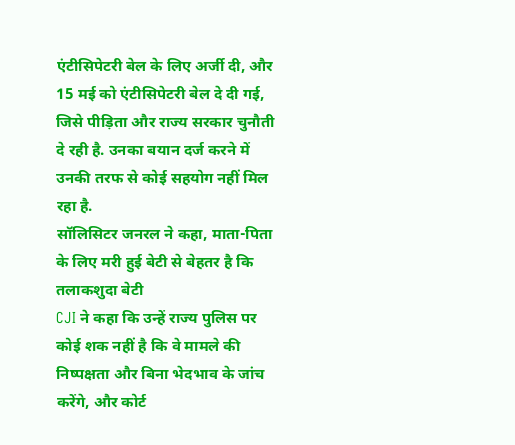एंटीसिपेटरी बेल के लिए अर्जी दी, और 15 मई को एंटीसिपेटरी बेल दे दी गई, जिसे पीड़िता और राज्य सरकार चुनौती दे रही है. उनका बयान दर्ज करने में उनकी तरफ से कोई सहयोग नहीं मिल रहा है.
सॉलिसिटर जनरल ने कहा, माता-पिता के लिए मरी हुई बेटी से बेहतर है कि तलाकशुदा बेटी
CJI ने कहा कि उन्हें राज्य पुलिस पर कोई शक नहीं है कि वे मामले की निष्पक्षता और बिना भेदभाव के जांच करेंगे, और कोर्ट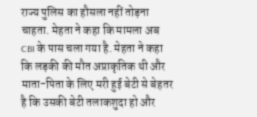राज्य पुलिस का हौसला नहीं तोड़ना चाहता. मेहता ने कहा कि मामला अब CBI के पास चला गया है. मेहता ने कहा कि लड़की की मौत अप्राकृतिक थी और माता-पिता के लिए मरी हुई बेटी से बेहतर है कि उसकी बेटी तलाकशुदा हो और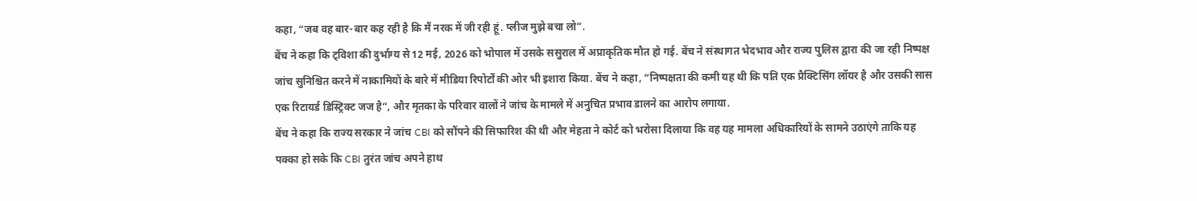कहा, “जब वह बार-बार कह रही है कि मैं नरक में जी रही हूं. प्लीज मुझे बचा लो”.
बेंच ने कहा कि ट्विशा की दुर्भाग्य से 12 मई, 2026 को भोपाल में उसके ससुराल में अप्राकृतिक मौत हो गई. बेंच ने संस्थागत भेदभाव और राज्य पुलिस द्वारा की जा रही निष्पक्ष जांच सुनिश्चित करने में नाकामियों के बारे में मीडिया रिपोर्टों की ओर भी इशारा किया. बेंच ने कहा, “निष्पक्षता की कमी यह थी कि पति एक प्रैक्टिसिंग लॉयर है और उसकी सास एक रिटायर्ड डिस्ट्रिक्ट जज है”, और मृतका के परिवार वालों ने जांच के मामले में अनुचित प्रभाव डालने का आरोप लगाया.
बेंच ने कहा कि राज्य सरकार ने जांच CBI को सौंपने की सिफारिश की थी और मेहता ने कोर्ट को भरोसा दिलाया कि वह यह मामला अधिकारियों के सामने उठाएंगे ताकि यह पक्का हो सके कि CBI तुरंत जांच अपने हाथ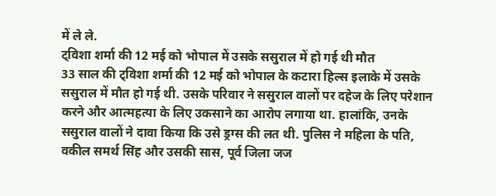में ले ले.
ट्विशा शर्मा की 12 मई को भोपाल में उसके ससुराल में हो गई थी मौत
33 साल की ट्विशा शर्मा की 12 मई को भोपाल के कटारा हिल्स इलाके में उसके ससुराल में मौत हो गई थी. उसके परिवार ने ससुराल वालों पर दहेज के लिए परेशान करने और आत्महत्या के लिए उकसाने का आरोप लगाया था. हालांकि, उनके ससुराल वालों ने दावा किया कि उसे ड्रग्स की लत थी. पुलिस ने महिला के पति, वकील समर्थ सिंह और उसकी सास, पूर्व जिला जज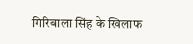गिरिबाला सिंह के खिलाफ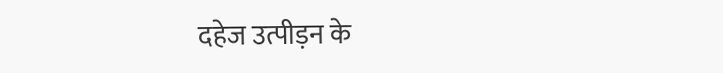दहेज उत्पीड़न के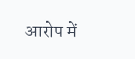आरोप में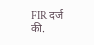FIR दर्ज की.